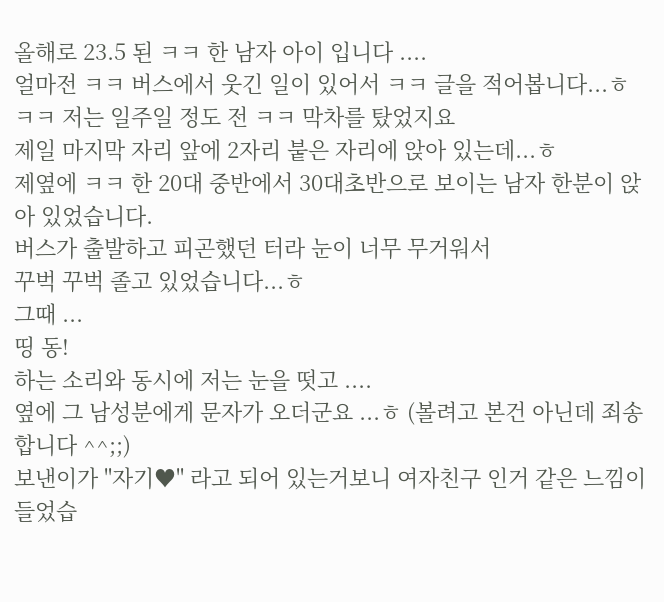올해로 23.5 된 ㅋㅋ 한 남자 아이 입니다 ....
얼마전 ㅋㅋ 버스에서 웃긴 일이 있어서 ㅋㅋ 글을 적어봅니다...ㅎ
ㅋㅋ 저는 일주일 정도 전 ㅋㅋ 막차를 탔었지요
제일 마지막 자리 앞에 2자리 붙은 자리에 앉아 있는데...ㅎ
제옆에 ㅋㅋ 한 20대 중반에서 30대초반으로 보이는 남자 한분이 앉아 있었습니다.
버스가 출발하고 피곤했던 터라 눈이 너무 무거워서
꾸벅 꾸벅 졸고 있었습니다...ㅎ
그때 ...
띵 동!
하는 소리와 동시에 저는 눈을 떳고 ....
옆에 그 남성분에게 문자가 오더군요 ...ㅎ (볼려고 본건 아닌데 죄송합니다 ^^;;)
보낸이가 "자기♥" 라고 되어 있는거보니 여자친구 인거 같은 느낌이 들었습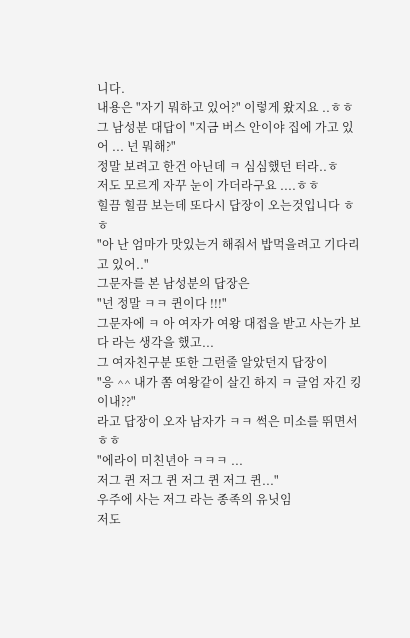니다.
내용은 "자기 뭐하고 있어?" 이렇게 왔지요 ..ㅎㅎ
그 남성분 대답이 "지금 버스 안이야 집에 가고 있어 ... 넌 뭐해?"
정말 보려고 한건 아닌데 ㅋ 심심했던 터라..ㅎ
저도 모르게 자꾸 눈이 가더라구요 ....ㅎㅎ
힐끔 힐끔 보는데 또다시 답장이 오는것입니다 ㅎㅎ
"아 난 엄마가 맛있는거 해줘서 밥먹을려고 기다리고 있어.."
그문자를 본 남성분의 답장은
"넌 정말 ㅋㅋ 퀸이다 !!!"
그문자에 ㅋ 아 여자가 여왕 대접을 받고 사는가 보다 라는 생각을 했고...
그 여자친구분 또한 그런줄 알았던지 답장이
"응 ^^ 내가 쫌 여왕같이 살긴 하지 ㅋ 글엄 자긴 킹이내??"
라고 답장이 오자 남자가 ㅋㅋ 썩은 미소를 뛰면서 ㅎㅎ
"에라이 미친년아 ㅋㅋㅋ ...
저그 퀸 저그 퀸 저그 퀸 저그 퀸..."
우주에 사는 저그 라는 종족의 유닛임
저도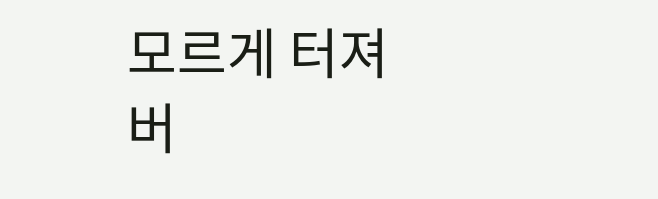모르게 터져 버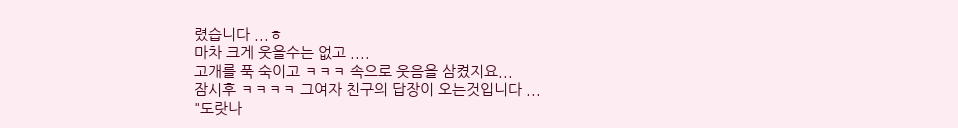렸습니다 ...ㅎ
마차 크게 웃을수는 없고 ....
고개를 푹 숙이고 ㅋㅋㅋ 속으로 웃음을 삼켰지요...
잠시후 ㅋㅋㅋㅋ 그여자 친구의 답장이 오는것입니다 ...
"도랏나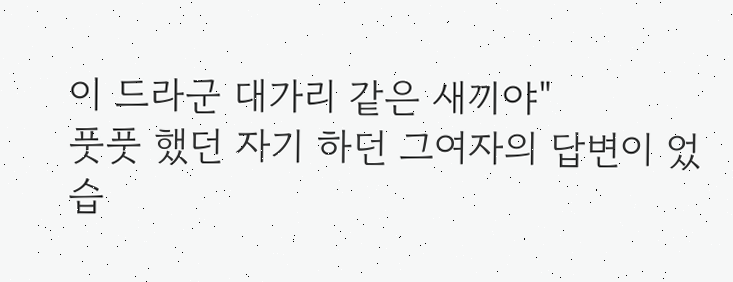이 드라군 대가리 같은 새끼야"
풋풋 했던 자기 하던 그여자의 답변이 었습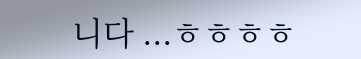니다 ...ㅎㅎㅎㅎ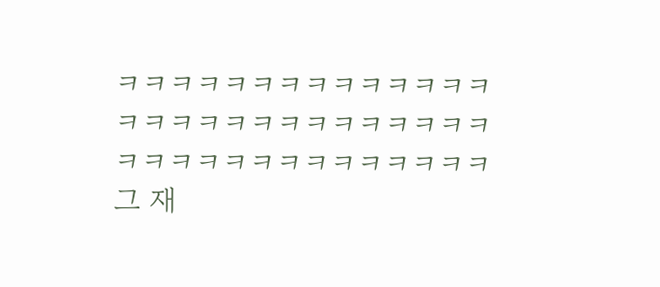ㅋㅋㅋㅋㅋㅋㅋㅋㅋㅋㅋㅋㅋㅋㅋㅋㅋㅋㅋㅋㅋㅋㅋㅋㅋㅋㅋㅋㅋㅋㅋㅋㅋㅋㅋㅋㅋㅋㅋㅋㅋㅋ 그 재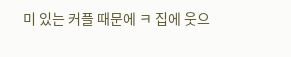미 있는 커플 때문에 ㅋ 집에 웃으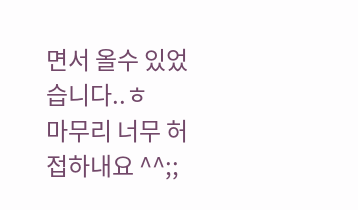면서 올수 있었습니다..ㅎ
마무리 너무 허접하내요 ^^;;